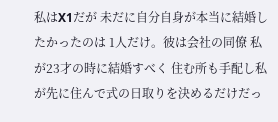私はX1だが 未だに自分自身が本当に結婚したかったのは 1人だけ。彼は会社の同僚 私が23才の時に結婚すべく 住む所も手配し私が先に住んで式の日取りを決めるだけだっ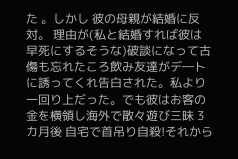た 。しかし 彼の母親が結婚に反対。 理由が(私と結婚すれば彼は早死にするそうな)破談になって古傷も忘れたころ飲み友達がデ―トに誘ってくれ告白された。私より一回り上だった。でも彼はお客の金を横領し海外で散々遊び三昧 3カ月後 自宅で首吊り自殺!それから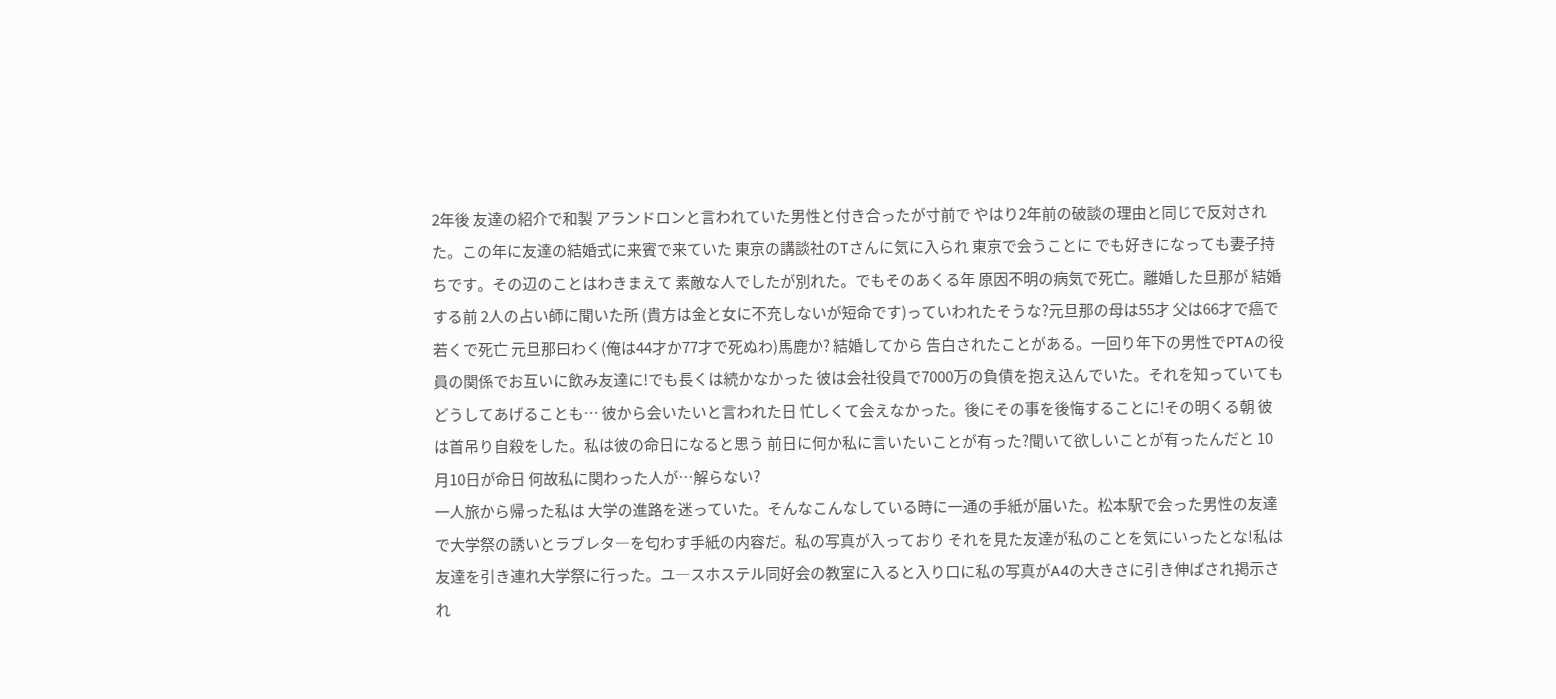2年後 友達の紹介で和製 アランドロンと言われていた男性と付き合ったが寸前で やはり2年前の破談の理由と同じで反対された。この年に友達の結婚式に来賓で来ていた 東京の講談社のTさんに気に入られ 東京で会うことに でも好きになっても妻子持ちです。その辺のことはわきまえて 素敵な人でしたが別れた。でもそのあくる年 原因不明の病気で死亡。離婚した旦那が 結婚する前 2人の占い師に聞いた所 (貴方は金と女に不充しないが短命です)っていわれたそうな?元旦那の母は55才 父は66才で癌で若くで死亡 元旦那曰わく(俺は44才か77才で死ぬわ)馬鹿か? 結婚してから 告白されたことがある。一回り年下の男性でPTAの役員の関係でお互いに飲み友達に!でも長くは続かなかった 彼は会社役員で7000万の負債を抱え込んでいた。それを知っていてもどうしてあげることも… 彼から会いたいと言われた日 忙しくて会えなかった。後にその事を後悔することに!その明くる朝 彼は首吊り自殺をした。私は彼の命日になると思う 前日に何か私に言いたいことが有った?聞いて欲しいことが有ったんだと 10月10日が命日 何故私に関わった人が…解らない?
一人旅から帰った私は 大学の進路を迷っていた。そんなこんなしている時に一通の手紙が届いた。松本駅で会った男性の友達で大学祭の誘いとラブレタ―を匂わす手紙の内容だ。私の写真が入っており それを見た友達が私のことを気にいったとな!私は友達を引き連れ大学祭に行った。ユ―スホステル同好会の教室に入ると入り口に私の写真がA4の大きさに引き伸ばされ掲示され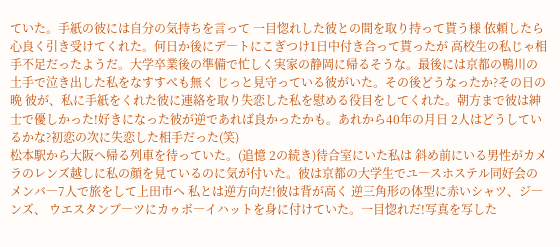ていた。手紙の彼には自分の気持ちを言って 一目惚れした彼との間を取り持って貰う様 依頼したら心良く引き受けてくれた。何日か後にデ―トにこぎつけ1日中付き合って貰ったが 高校生の私じゃ相手不足だったようだ。大学卒業後の準備で忙しく実家の静岡に帰るそうな。最後には京都の鴨川の土手で泣き出した私をなすすべも無く じっと見守っている彼がいた。その後どうなったか?その日の晩 彼が、私に手紙をくれた彼に連絡を取り失恋した私を慰める役目をしてくれた。朝方まで彼は紳士で優しかった!好きになった彼が逆であれば良かったかも。あれから40年の月日 2人はどうしているかな?初恋の次に失恋した相手だった(笑)
松本駅から大阪へ帰る列車を待っていた。(追憶 2の続き)待合室にいた私は 斜め前にいる男性がカメラのレンズ越しに私の顔を見ているのに気が付いた。彼は京都の大学生でユ―スホステル同好会のメンバ―7人で旅をして上田市へ 私とは逆方向だ!彼は背が高く 逆三角形の体型に赤いシャツ、ジ―ンズ、 ウエスタンブ―ツにカゥボ―イハットを身に付けていた。一目惚れだ!写真を写した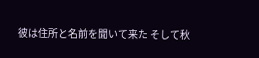彼は住所と名前を聞いて来た そして秋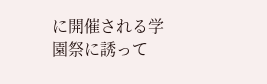に開催される学園祭に誘って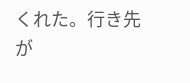くれた。行き先が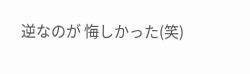逆なのが 悔しかった(笑)